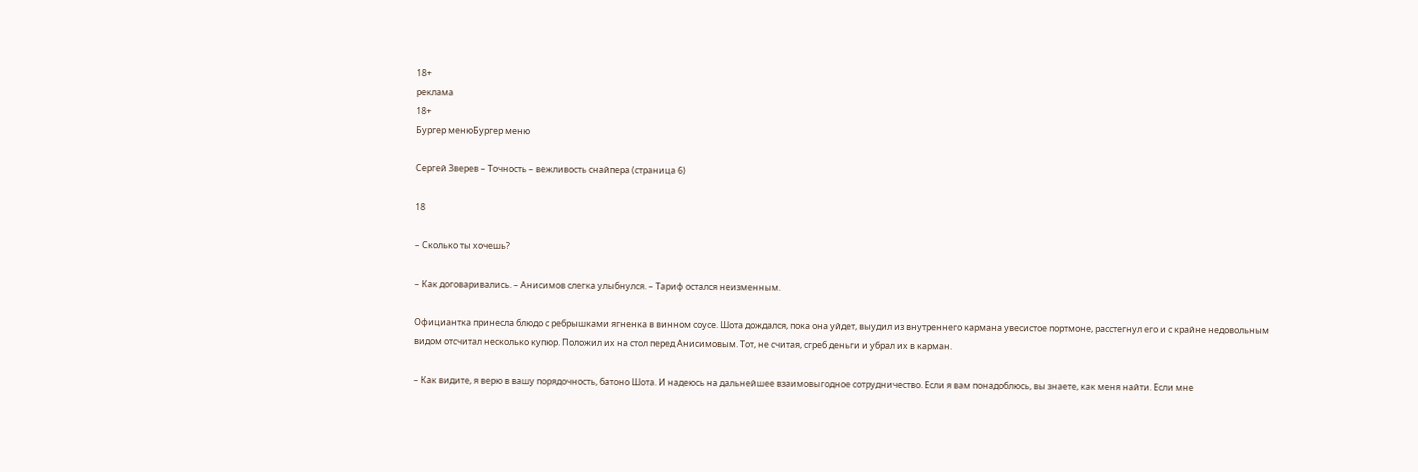18+
реклама
18+
Бургер менюБургер меню

Сергей Зверев – Точность – вежливость снайпера (страница 6)

18

– Сколько ты хочешь?

– Как договаривались. – Анисимов слегка улыбнулся. – Тариф остался неизменным.

Официантка принесла блюдо с ребрышками ягненка в винном соусе. Шота дождался, пока она уйдет, выудил из внутреннего кармана увесистое портмоне, расстегнул его и с крайне недовольным видом отсчитал несколько купюр. Положил их на стол перед Анисимовым. Тот, не считая, сгреб деньги и убрал их в карман.

– Как видите, я верю в вашу порядочность, батоно Шота. И надеюсь на дальнейшее взаимовыгодное сотрудничество. Если я вам понадоблюсь, вы знаете, как меня найти. Если мне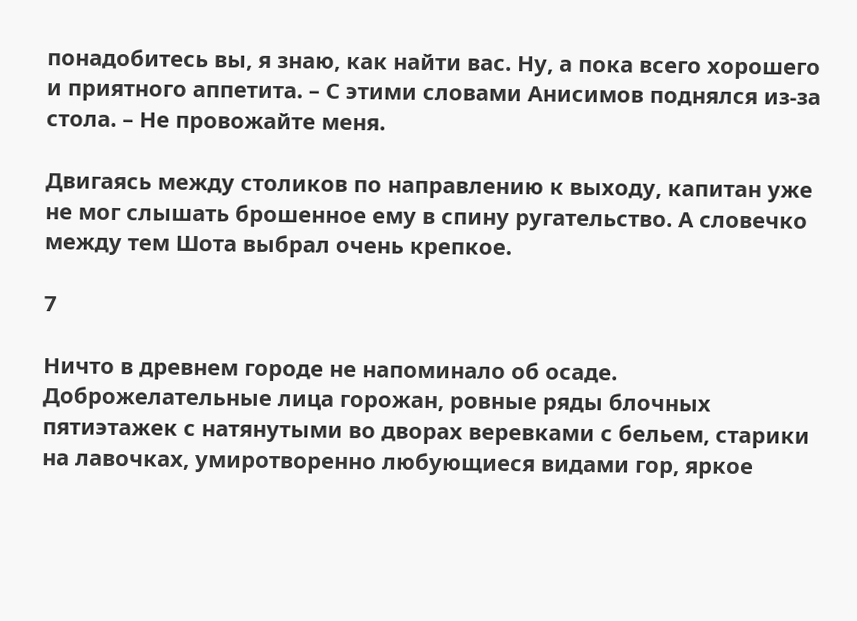понадобитесь вы, я знаю, как найти вас. Ну, а пока всего хорошего и приятного аппетита. – С этими словами Анисимов поднялся из-за стола. – Не провожайте меня.

Двигаясь между столиков по направлению к выходу, капитан уже не мог слышать брошенное ему в спину ругательство. А словечко между тем Шота выбрал очень крепкое.

7

Ничто в древнем городе не напоминало об осаде. Доброжелательные лица горожан, ровные ряды блочных пятиэтажек с натянутыми во дворах веревками с бельем, старики на лавочках, умиротворенно любующиеся видами гор, яркое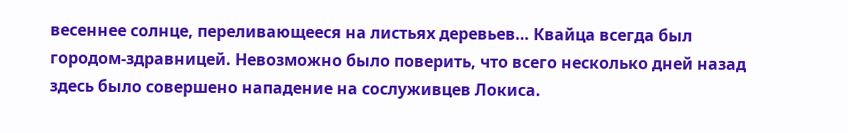весеннее солнце, переливающееся на листьях деревьев… Квайца всегда был городом-здравницей. Невозможно было поверить, что всего несколько дней назад здесь было совершено нападение на сослуживцев Локиса.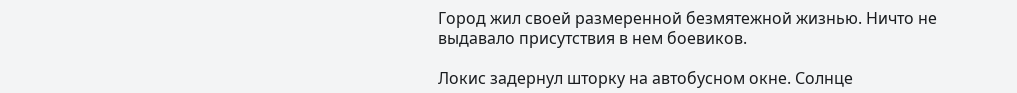Город жил своей размеренной безмятежной жизнью. Ничто не выдавало присутствия в нем боевиков.

Локис задернул шторку на автобусном окне. Солнце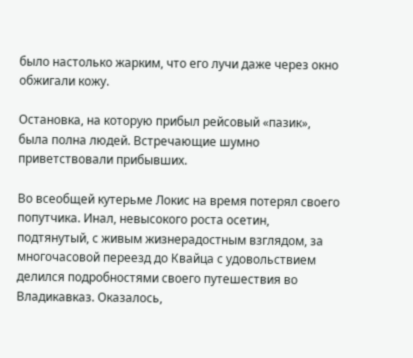было настолько жарким, что его лучи даже через окно обжигали кожу.

Остановка, на которую прибыл рейсовый «пазик», была полна людей. Встречающие шумно приветствовали прибывших.

Во всеобщей кутерьме Локис на время потерял своего попутчика. Инал, невысокого роста осетин, подтянутый, с живым жизнерадостным взглядом, за многочасовой переезд до Квайца с удовольствием делился подробностями своего путешествия во Владикавказ. Оказалось,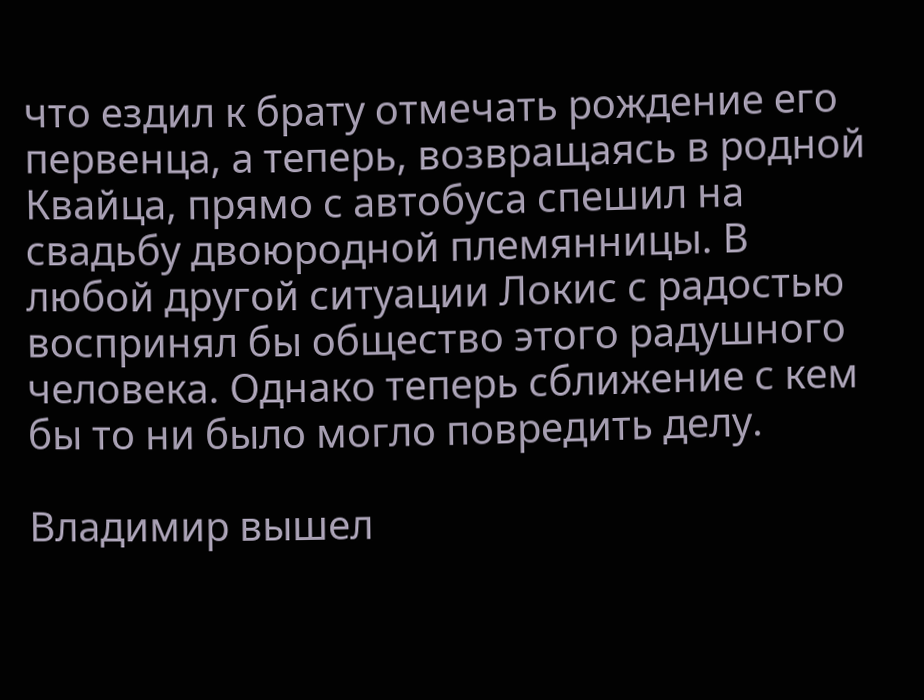что ездил к брату отмечать рождение его первенца, а теперь, возвращаясь в родной Квайца, прямо с автобуса спешил на свадьбу двоюродной племянницы. В любой другой ситуации Локис с радостью воспринял бы общество этого радушного человека. Однако теперь сближение с кем бы то ни было могло повредить делу.

Владимир вышел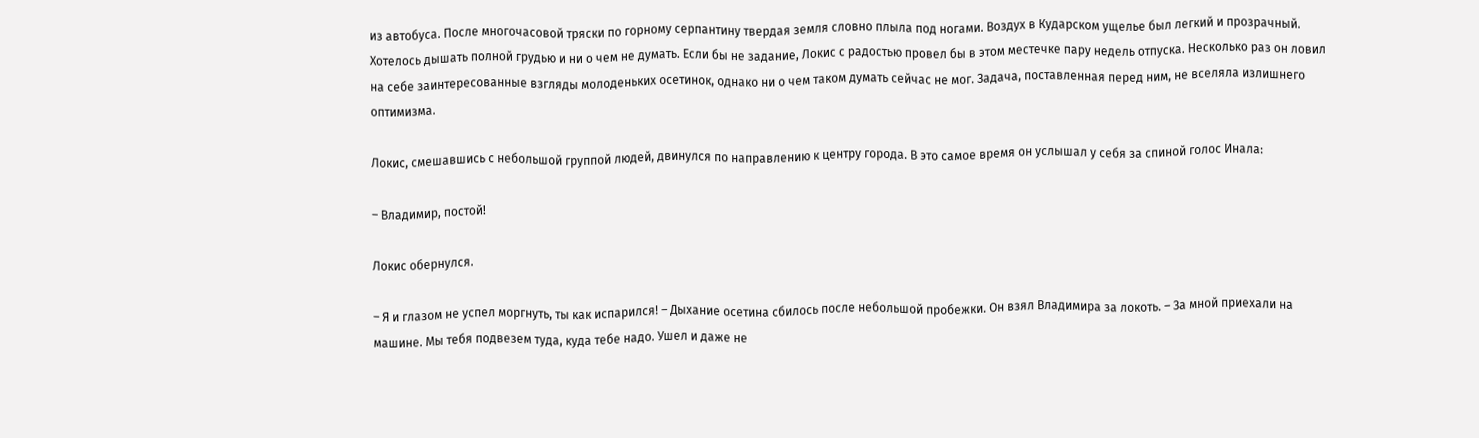из автобуса. После многочасовой тряски по горному серпантину твердая земля словно плыла под ногами. Воздух в Кударском ущелье был легкий и прозрачный. Хотелось дышать полной грудью и ни о чем не думать. Если бы не задание, Локис с радостью провел бы в этом местечке пару недель отпуска. Несколько раз он ловил на себе заинтересованные взгляды молоденьких осетинок, однако ни о чем таком думать сейчас не мог. Задача, поставленная перед ним, не вселяла излишнего оптимизма.

Локис, смешавшись с небольшой группой людей, двинулся по направлению к центру города. В это самое время он услышал у себя за спиной голос Инала:

– Владимир, постой!

Локис обернулся.

– Я и глазом не успел моргнуть, ты как испарился! – Дыхание осетина сбилось после небольшой пробежки. Он взял Владимира за локоть. – За мной приехали на машине. Мы тебя подвезем туда, куда тебе надо. Ушел и даже не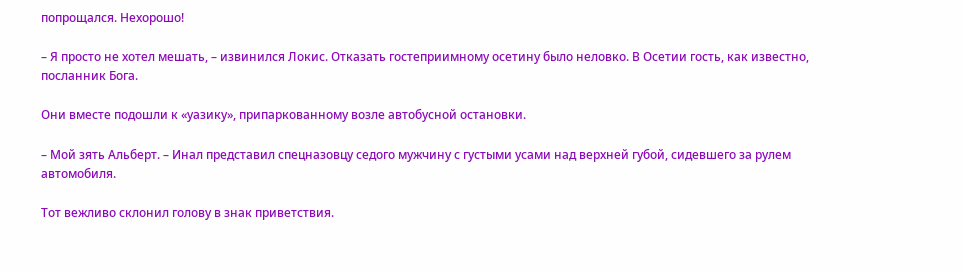попрощался. Нехорошо!

– Я просто не хотел мешать, – извинился Локис. Отказать гостеприимному осетину было неловко. В Осетии гость, как известно, посланник Бога.

Они вместе подошли к «уазику», припаркованному возле автобусной остановки.

– Мой зять Альберт. – Инал представил спецназовцу седого мужчину с густыми усами над верхней губой, сидевшего за рулем автомобиля.

Тот вежливо склонил голову в знак приветствия.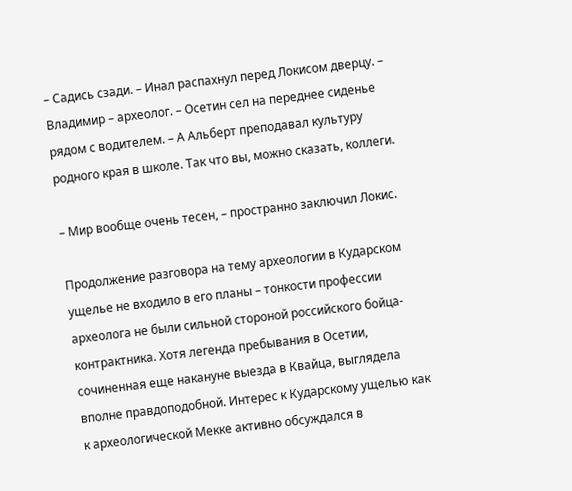– Садись сзади. – Инал распахнул перед Локисом дверцу. – Владимир – археолог. – Осетин сел на переднее сиденье рядом с водителем. – А Альберт преподавал культуру родного края в школе. Так что вы, можно сказать, коллеги.

– Мир вообще очень тесен, – пространно заключил Локис.

Продолжение разговора на тему археологии в Кударском ущелье не входило в его планы – тонкости профессии археолога не были сильной стороной российского бойца-контрактника. Хотя легенда пребывания в Осетии, сочиненная еще накануне выезда в Квайца, выглядела вполне правдоподобной. Интерес к Кударскому ущелью как к археологической Мекке активно обсуждался в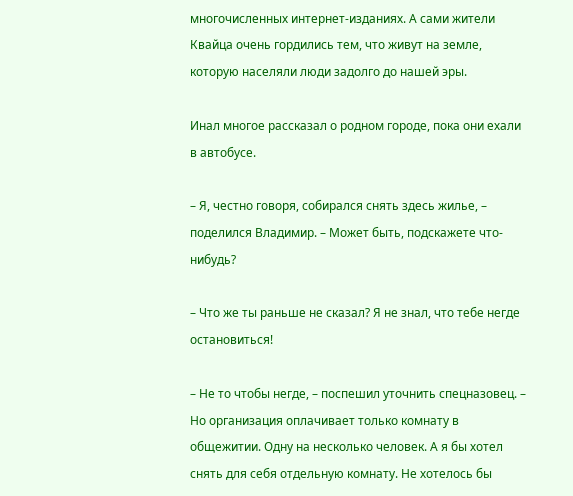многочисленных интернет-изданиях. А сами жители Квайца очень гордились тем, что живут на земле, которую населяли люди задолго до нашей эры.

Инал многое рассказал о родном городе, пока они ехали в автобусе.

– Я, честно говоря, собирался снять здесь жилье, – поделился Владимир. – Может быть, подскажете что-нибудь?

– Что же ты раньше не сказал? Я не знал, что тебе негде остановиться!

– Не то чтобы негде, – поспешил уточнить спецназовец. – Но организация оплачивает только комнату в общежитии. Одну на несколько человек. А я бы хотел снять для себя отдельную комнату. Не хотелось бы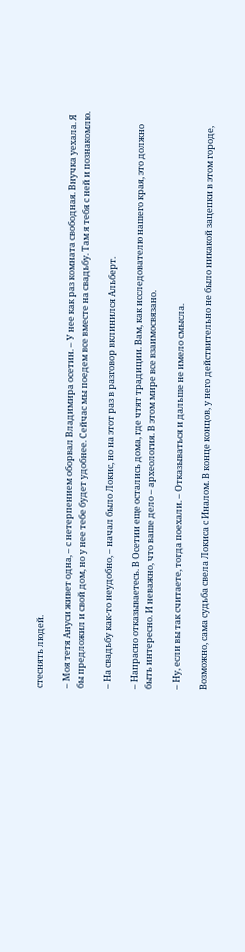стеснять людей.

– Моя тетя Ануси живет одна, – с нетерпением оборвал Владимира осетин. – У нее как раз комната свободная. Внучка уехала. Я бы предложил и свой дом, но у нее тебе будет удобнее. Сейчас мы поедем все вместе на свадьбу. Там я тебя с ней и познакомлю.

– На свадьбу как-то неудобно, – начал было Локис, но на этот раз в разговор вклинился Альберт.

– Напрасно отказываетесь. В Осетии еще остались дома, где чтят традиции. Вам, как исследователю нашего края, это должно быть интересно. И неважно, что ваше дело – археология. В этом мире все взаимосвязано.

– Ну, если вы так считаете, тогда поехали. – Отказываться и дальше не имело смысла.

Возможно, сама судьба свела Локиса с Иналом. В конце концов, у него действительно не было никакой зацепки в этом городе,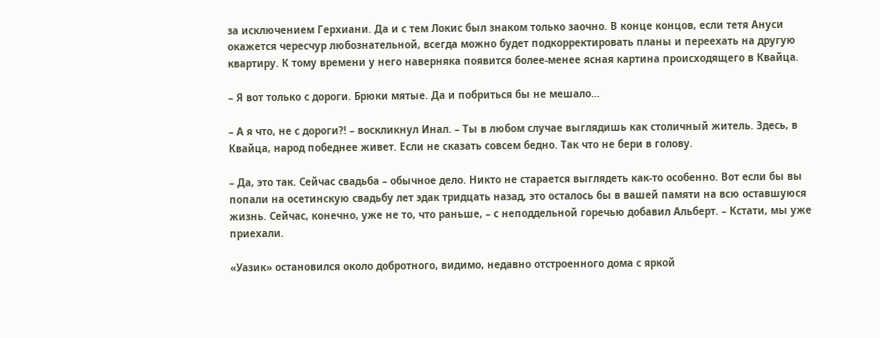за исключением Герхиани. Да и с тем Локис был знаком только заочно. В конце концов, если тетя Ануси окажется чересчур любознательной, всегда можно будет подкорректировать планы и переехать на другую квартиру. К тому времени у него наверняка появится более-менее ясная картина происходящего в Квайца.

– Я вот только с дороги. Брюки мятые. Да и побриться бы не мешало…

– А я что, не с дороги?! – воскликнул Инал. – Ты в любом случае выглядишь как столичный житель. Здесь, в Квайца, народ победнее живет. Если не сказать совсем бедно. Так что не бери в голову.

– Да, это так. Сейчас свадьба – обычное дело. Никто не старается выглядеть как-то особенно. Вот если бы вы попали на осетинскую свадьбу лет эдак тридцать назад, это осталось бы в вашей памяти на всю оставшуюся жизнь. Сейчас, конечно, уже не то, что раньше, – с неподдельной горечью добавил Альберт. – Кстати, мы уже приехали.

«Уазик» остановился около добротного, видимо, недавно отстроенного дома с яркой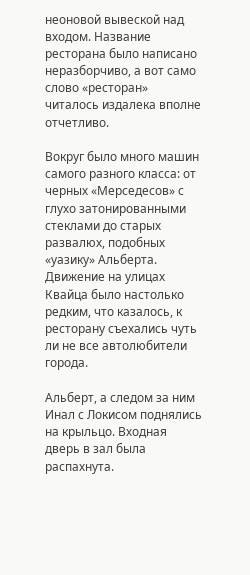неоновой вывеской над входом. Название ресторана было написано неразборчиво, а вот само слово «ресторан» читалось издалека вполне отчетливо.

Вокруг было много машин самого разного класса: от черных «Мерседесов» с глухо затонированными стеклами до старых развалюх, подобных «уазику» Альберта. Движение на улицах Квайца было настолько редким, что казалось, к ресторану съехались чуть ли не все автолюбители города.

Альберт, а следом за ним Инал с Локисом поднялись на крыльцо. Входная дверь в зал была распахнута.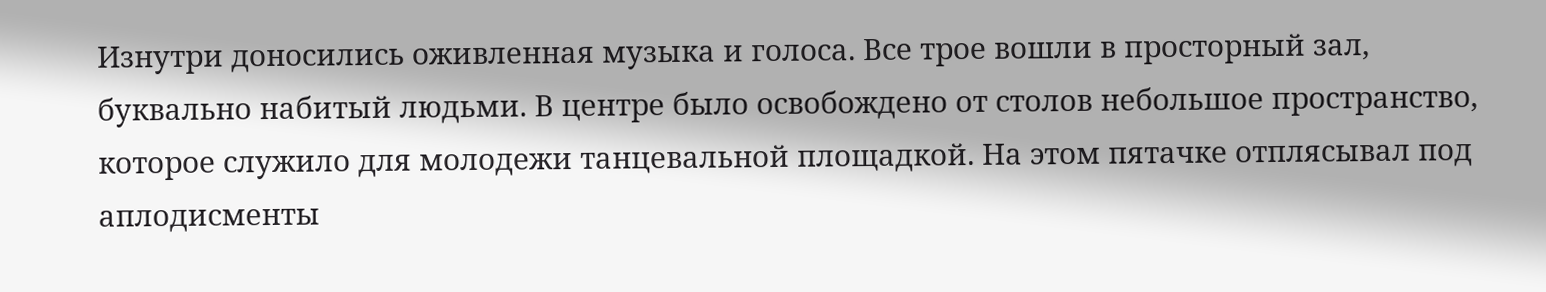Изнутри доносились оживленная музыка и голоса. Все трое вошли в просторный зал, буквально набитый людьми. В центре было освобождено от столов небольшое пространство, которое служило для молодежи танцевальной площадкой. На этом пятачке отплясывал под аплодисменты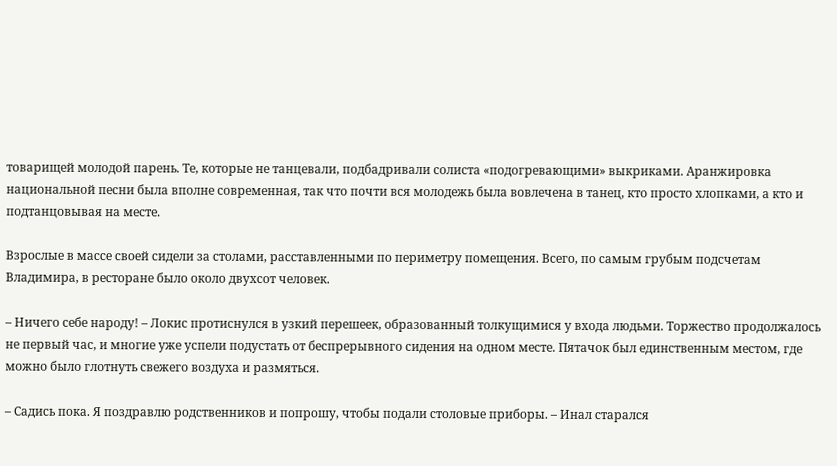товарищей молодой парень. Те, которые не танцевали, подбадривали солиста «подогревающими» выкриками. Аранжировка национальной песни была вполне современная, так что почти вся молодежь была вовлечена в танец, кто просто хлопками, а кто и подтанцовывая на месте.

Взрослые в массе своей сидели за столами, расставленными по периметру помещения. Всего, по самым грубым подсчетам Владимира, в ресторане было около двухсот человек.

– Ничего себе народу! – Локис протиснулся в узкий перешеек, образованный толкущимися у входа людьми. Торжество продолжалось не первый час, и многие уже успели подустать от беспрерывного сидения на одном месте. Пятачок был единственным местом, где можно было глотнуть свежего воздуха и размяться.

– Садись пока. Я поздравлю родственников и попрошу, чтобы подали столовые приборы. – Инал старался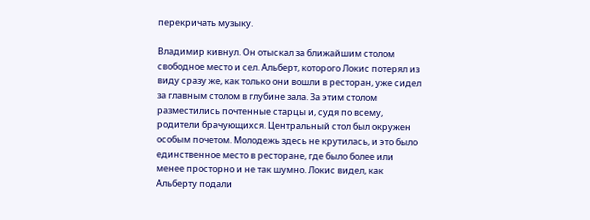перекричать музыку.

Владимир кивнул. Он отыскал за ближайшим столом свободное место и сел. Альберт, которого Локис потерял из виду сразу же, как только они вошли в ресторан, уже сидел за главным столом в глубине зала. За этим столом разместились почтенные старцы и, судя по всему, родители брачующихся. Центральный стол был окружен особым почетом. Молодежь здесь не крутилась, и это было единственное место в ресторане, где было более или менее просторно и не так шумно. Локис видел, как Альберту подали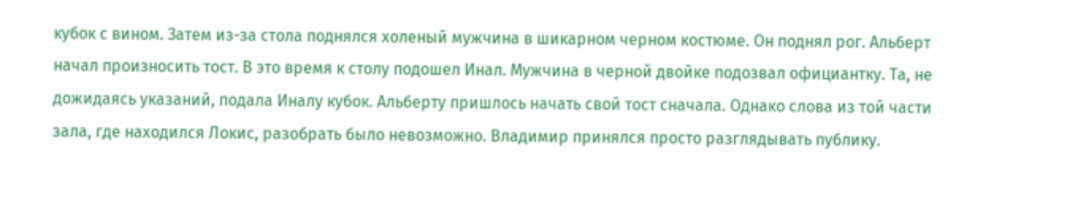кубок с вином. Затем из-за стола поднялся холеный мужчина в шикарном черном костюме. Он поднял рог. Альберт начал произносить тост. В это время к столу подошел Инал. Мужчина в черной двойке подозвал официантку. Та, не дожидаясь указаний, подала Иналу кубок. Альберту пришлось начать свой тост сначала. Однако слова из той части зала, где находился Локис, разобрать было невозможно. Владимир принялся просто разглядывать публику.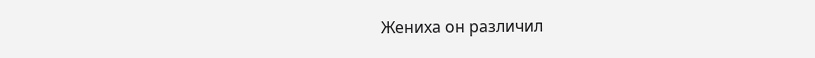Жениха он различил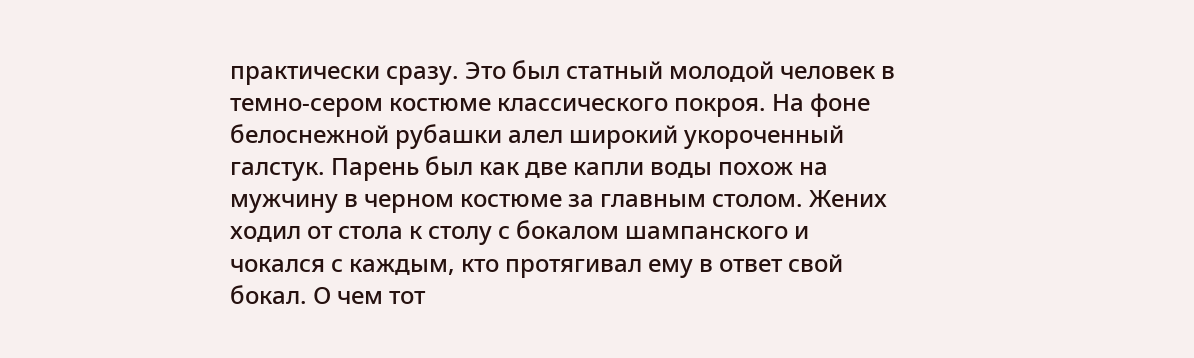практически сразу. Это был статный молодой человек в темно-сером костюме классического покроя. На фоне белоснежной рубашки алел широкий укороченный галстук. Парень был как две капли воды похож на мужчину в черном костюме за главным столом. Жених ходил от стола к столу с бокалом шампанского и чокался с каждым, кто протягивал ему в ответ свой бокал. О чем тот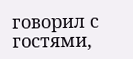говорил с гостями,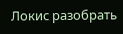Локис разобрать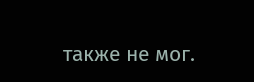также не мог.